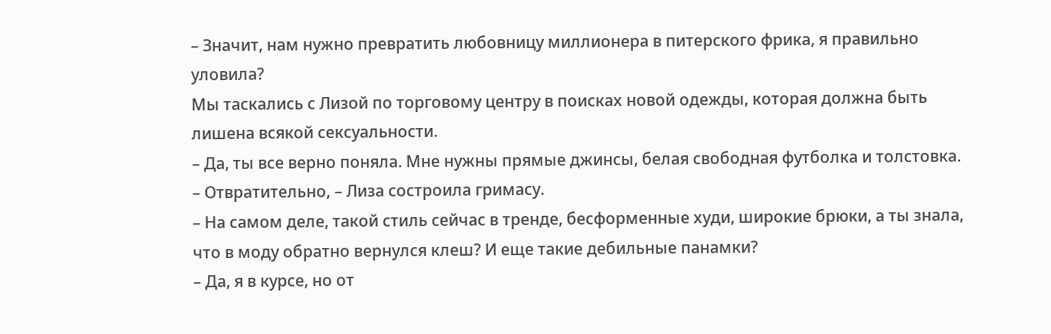– Значит, нам нужно превратить любовницу миллионера в питерского фрика, я правильно уловила?
Мы таскались с Лизой по торговому центру в поисках новой одежды, которая должна быть лишена всякой сексуальности.
– Да, ты все верно поняла. Мне нужны прямые джинсы, белая свободная футболка и толстовка.
– Отвратительно, – Лиза состроила гримасу.
– На самом деле, такой стиль сейчас в тренде, бесформенные худи, широкие брюки, а ты знала, что в моду обратно вернулся клеш? И еще такие дебильные панамки?
– Да, я в курсе, но от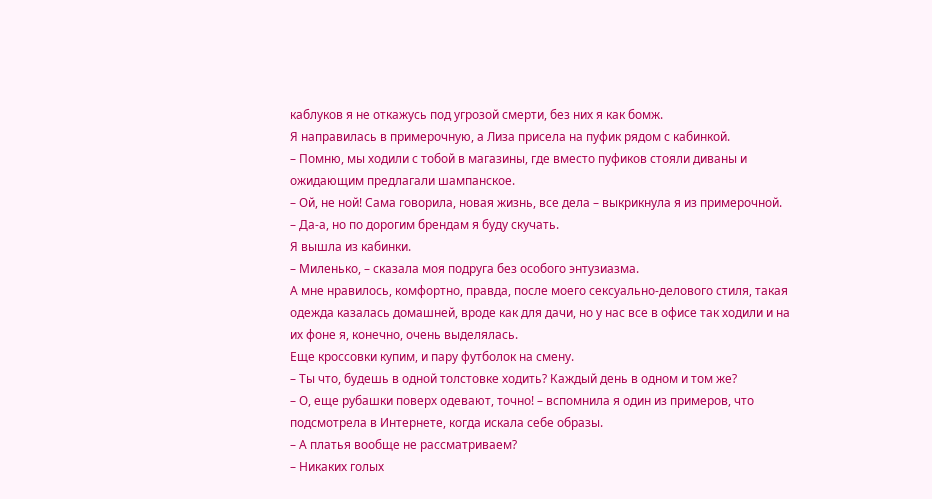каблуков я не откажусь под угрозой смерти, без них я как бомж.
Я направилась в примерочную, а Лиза присела на пуфик рядом с кабинкой.
– Помню, мы ходили с тобой в магазины, где вместо пуфиков стояли диваны и ожидающим предлагали шампанское.
– Ой, не ной! Сама говорила, новая жизнь, все дела – выкрикнула я из примерочной.
– Да-а, но по дорогим брендам я буду скучать.
Я вышла из кабинки.
– Миленько, – сказала моя подруга без особого энтузиазма.
А мне нравилось, комфортно, правда, после моего сексуально-делового стиля, такая одежда казалась домашней, вроде как для дачи, но у нас все в офисе так ходили и на их фоне я, конечно, очень выделялась.
Еще кроссовки купим, и пару футболок на смену.
– Ты что, будешь в одной толстовке ходить? Каждый день в одном и том же?
– О, еще рубашки поверх одевают, точно! – вспомнила я один из примеров, что подсмотрела в Интернете, когда искала себе образы.
– А платья вообще не рассматриваем?
– Никаких голых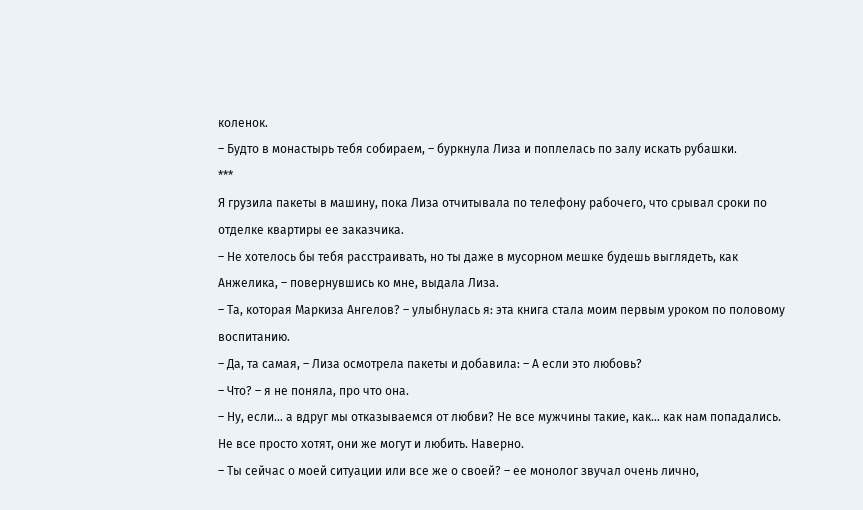коленок.
– Будто в монастырь тебя собираем, – буркнула Лиза и поплелась по залу искать рубашки.
***
Я грузила пакеты в машину, пока Лиза отчитывала по телефону рабочего, что срывал сроки по отделке квартиры ее заказчика.
– Не хотелось бы тебя расстраивать, но ты даже в мусорном мешке будешь выглядеть, как Анжелика, – повернувшись ко мне, выдала Лиза.
– Та, которая Маркиза Ангелов? – улыбнулась я: эта книга стала моим первым уроком по половому воспитанию.
– Да, та самая, – Лиза осмотрела пакеты и добавила: – А если это любовь?
– Что? – я не поняла, про что она.
– Ну, если… а вдруг мы отказываемся от любви? Не все мужчины такие, как… как нам попадались. Не все просто хотят, они же могут и любить. Наверно.
– Ты сейчас о моей ситуации или все же о своей? – ее монолог звучал очень лично,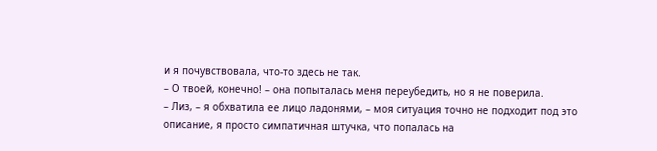и я почувствовала, что-то здесь не так.
– О твоей, конечно! – она попыталась меня переубедить, но я не поверила.
– Лиз, – я обхватила ее лицо ладонями, – моя ситуация точно не подходит под это описание, я просто симпатичная штучка, что попалась на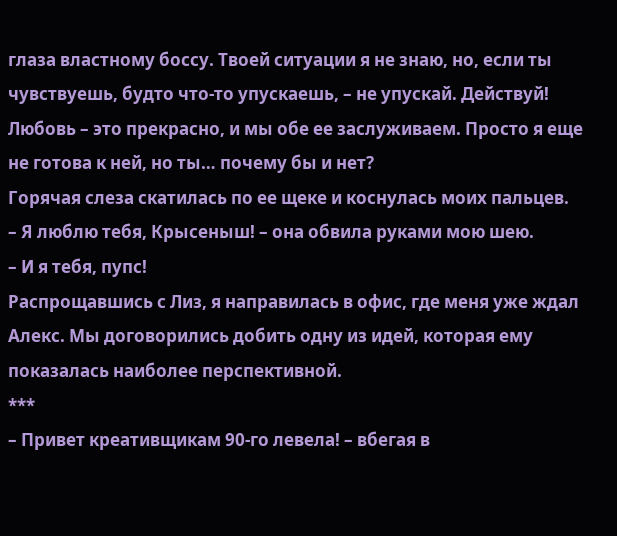глаза властному боссу. Твоей ситуации я не знаю, но, если ты чувствуешь, будто что-то упускаешь, – не упускай. Действуй! Любовь – это прекрасно, и мы обе ее заслуживаем. Просто я еще не готова к ней, но ты… почему бы и нет?
Горячая слеза скатилась по ее щеке и коснулась моих пальцев.
– Я люблю тебя, Крысеныш! – она обвила руками мою шею.
– И я тебя, пупс!
Распрощавшись с Лиз, я направилась в офис, где меня уже ждал Алекс. Мы договорились добить одну из идей, которая ему показалась наиболее перспективной.
***
– Привет креативщикам 90-го левела! – вбегая в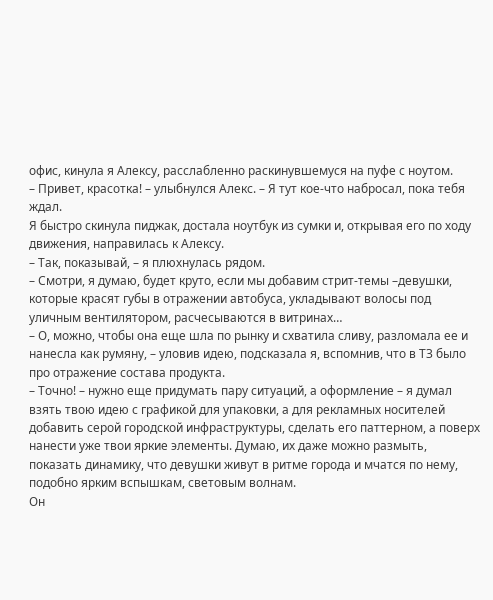офис, кинула я Алексу, расслабленно раскинувшемуся на пуфе с ноутом.
– Привет, красотка! – улыбнулся Алекс. – Я тут кое-что набросал, пока тебя ждал.
Я быстро скинула пиджак, достала ноутбук из сумки и, открывая его по ходу движения, направилась к Алексу.
– Так, показывай, – я плюхнулась рядом.
– Смотри, я думаю, будет круто, если мы добавим стрит-темы –девушки, которые красят губы в отражении автобуса, укладывают волосы под уличным вентилятором, расчесываются в витринах…
– О, можно, чтобы она еще шла по рынку и схватила сливу, разломала ее и нанесла как румяну, – уловив идею, подсказала я, вспомнив, что в ТЗ было про отражение состава продукта.
– Точно! – нужно еще придумать пару ситуаций, а оформление – я думал взять твою идею с графикой для упаковки, а для рекламных носителей добавить серой городской инфраструктуры, сделать его паттерном, а поверх нанести уже твои яркие элементы. Думаю, их даже можно размыть, показать динамику, что девушки живут в ритме города и мчатся по нему, подобно ярким вспышкам, световым волнам.
Он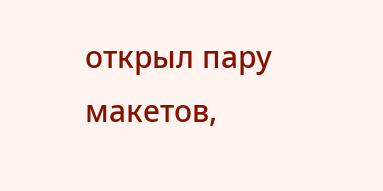открыл пару макетов,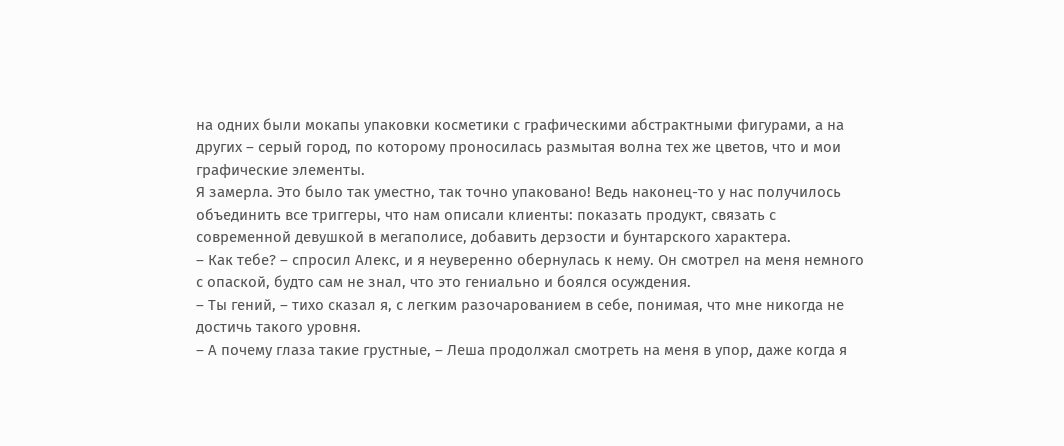на одних были мокапы упаковки косметики с графическими абстрактными фигурами, а на других – серый город, по которому проносилась размытая волна тех же цветов, что и мои графические элементы.
Я замерла. Это было так уместно, так точно упаковано! Ведь наконец-то у нас получилось объединить все триггеры, что нам описали клиенты: показать продукт, связать с современной девушкой в мегаполисе, добавить дерзости и бунтарского характера.
– Как тебе? – спросил Алекс, и я неуверенно обернулась к нему. Он смотрел на меня немного с опаской, будто сам не знал, что это гениально и боялся осуждения.
– Ты гений, – тихо сказал я, с легким разочарованием в себе, понимая, что мне никогда не достичь такого уровня.
– А почему глаза такие грустные, – Леша продолжал смотреть на меня в упор, даже когда я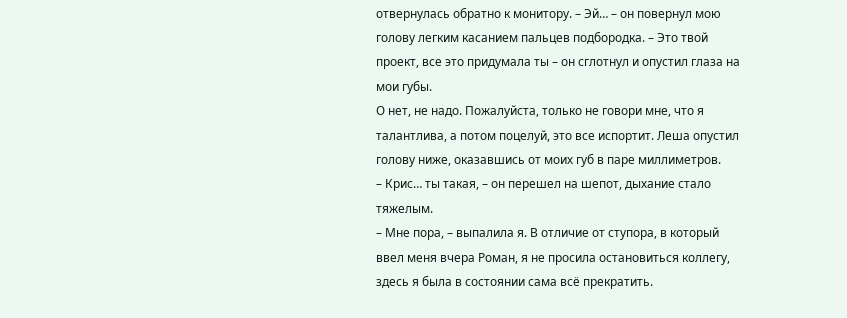отвернулась обратно к монитору. – Эй… – он повернул мою голову легким касанием пальцев подбородка. – Это твой проект, все это придумала ты – он сглотнул и опустил глаза на мои губы.
О нет, не надо. Пожалуйста, только не говори мне, что я талантлива, а потом поцелуй, это все испортит. Леша опустил голову ниже, оказавшись от моих губ в паре миллиметров.
– Крис… ты такая, – он перешел на шепот, дыхание стало тяжелым.
– Мне пора, – выпалила я. В отличие от ступора, в который ввел меня вчера Роман, я не просила остановиться коллегу, здесь я была в состоянии сама всё прекратить.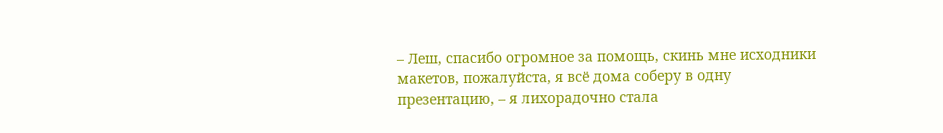– Леш, спасибо огромное за помощь, скинь мне исходники макетов, пожалуйста, я всё дома соберу в одну презентацию, – я лихорадочно стала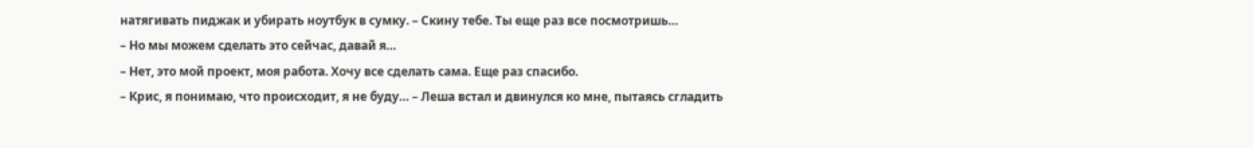натягивать пиджак и убирать ноутбук в сумку. – Скину тебе. Ты еще раз все посмотришь…
– Но мы можем сделать это сейчас, давай я…
– Нет, это мой проект, моя работа. Хочу все сделать сама. Еще раз спасибо.
– Крис, я понимаю, что происходит, я не буду… – Леша встал и двинулся ко мне, пытаясь сгладить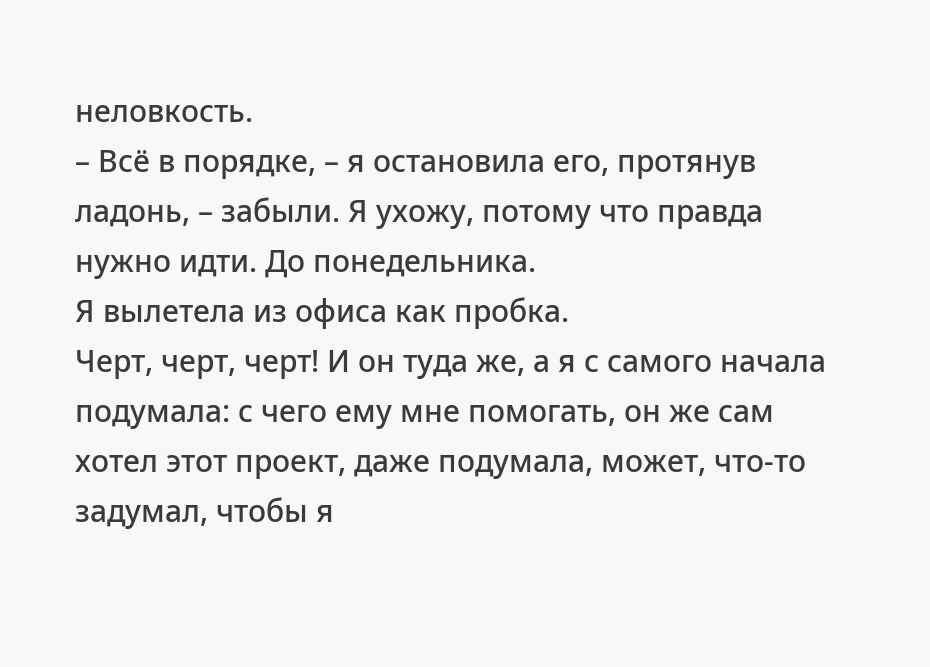неловкость.
– Всё в порядке, – я остановила его, протянув ладонь, – забыли. Я ухожу, потому что правда нужно идти. До понедельника.
Я вылетела из офиса как пробка.
Черт, черт, черт! И он туда же, а я с самого начала подумала: с чего ему мне помогать, он же сам хотел этот проект, даже подумала, может, что-то задумал, чтобы я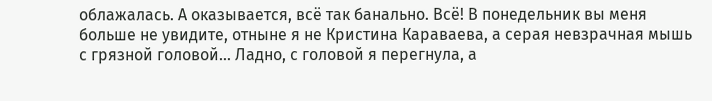облажалась. А оказывается, всё так банально. Всё! В понедельник вы меня больше не увидите, отныне я не Кристина Караваева, а серая невзрачная мышь с грязной головой… Ладно, с головой я перегнула, а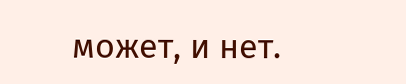может, и нет.